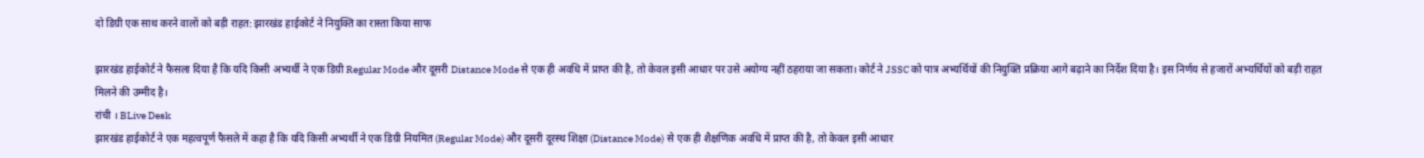दो डिग्री एक साथ करने वालों को बड़ी राहत: झारखंड हाईकोर्ट ने नियुक्ति का रास्ता किया साफ

झारखंड हाईकोर्ट ने फैसला दिया है कि यदि किसी अभ्यर्थी ने एक डिग्री Regular Mode और दूसरी Distance Mode से एक ही अवधि में प्राप्त की है, तो केवल इसी आधार पर उसे अयोग्य नहीं ठहराया जा सकता। कोर्ट ने JSSC को पात्र अभ्यर्थियों की नियुक्ति प्रक्रिया आगे बढ़ाने का निर्देश दिया है। इस निर्णय से हजारों अभ्यर्थियों को बड़ी राहत मिलने की उम्मीद है।
रांची । BLive Desk
झारखंड हाईकोर्ट ने एक महत्वपूर्ण फैसले में कहा है कि यदि किसी अभ्यर्थी ने एक डिग्री नियमित (Regular Mode) और दूसरी दूरस्थ शिक्षा (Distance Mode) से एक ही शैक्षणिक अवधि में प्राप्त की है, तो केवल इसी आधार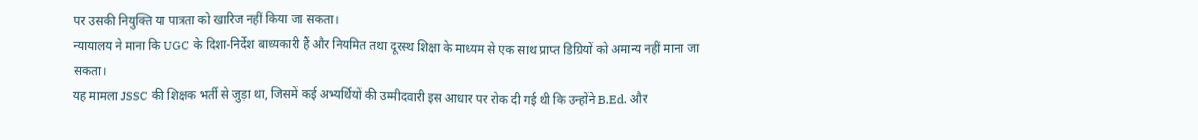पर उसकी नियुक्ति या पात्रता को खारिज नहीं किया जा सकता।
न्यायालय ने माना कि UGC के दिशा-निर्देश बाध्यकारी हैं और नियमित तथा दूरस्थ शिक्षा के माध्यम से एक साथ प्राप्त डिग्रियों को अमान्य नहीं माना जा सकता।
यह मामला JSSC की शिक्षक भर्ती से जुड़ा था, जिसमें कई अभ्यर्थियों की उम्मीदवारी इस आधार पर रोक दी गई थी कि उन्होंने B.Ed. और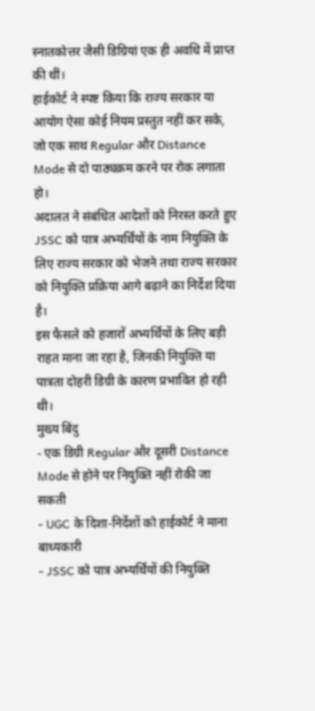स्नातकोत्तर जैसी डिग्रियां एक ही अवधि में प्राप्त की थीं।
हाईकोर्ट ने स्पष्ट किया कि राज्य सरकार या आयोग ऐसा कोई नियम प्रस्तुत नहीं कर सके, जो एक साथ Regular और Distance Mode से दो पाठ्यक्रम करने पर रोक लगाता हो।
अदालत ने संबंधित आदेशों को निरस्त करते हुए JSSC को पात्र अभ्यर्थियों के नाम नियुक्ति के लिए राज्य सरकार को भेजने तथा राज्य सरकार को नियुक्ति प्रक्रिया आगे बढ़ाने का निर्देश दिया है।
इस फैसले को हजारों अभ्यर्थियों के लिए बड़ी राहत माना जा रहा है, जिनकी नियुक्ति या पात्रता दोहरी डिग्री के कारण प्रभावित हो रही थी।
मुख्य बिंदु
- एक डिग्री Regular और दूसरी Distance Mode से होने पर नियुक्ति नहीं रोकी जा सकती
- UGC के दिशा-निर्देशों को हाईकोर्ट ने माना बाध्यकारी
- JSSC को पात्र अभ्यर्थियों की नियुक्ति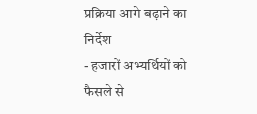प्रक्रिया आगे बढ़ाने का निर्देश
- हजारों अभ्यर्थियों को फैसले से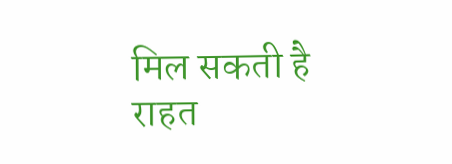मिल सकती है राहत